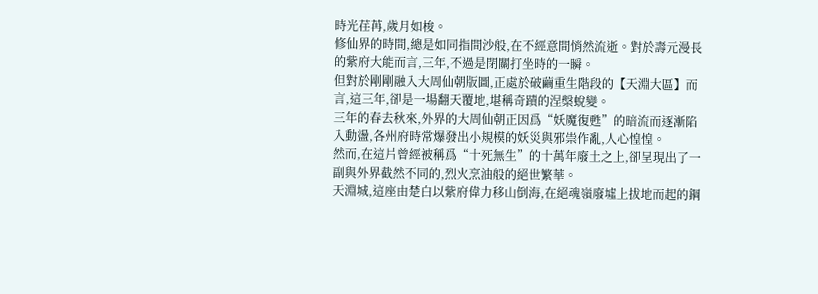時光荏苒,歲月如梭。
修仙界的時間,總是如同指間沙般,在不經意間悄然流逝。對於壽元漫長的紫府大能而言,三年,不過是閉關打坐時的一瞬。
但對於剛剛融入大周仙朝版圖,正處於破繭重生階段的【天淵大區】而言,這三年,卻是一場翻天覆地,堪稱奇蹟的涅槃蛻變。
三年的春去秋來,外界的大周仙朝正因爲“妖魔復甦”的暗流而逐漸陷入動盪,各州府時常爆發出小規模的妖災與邪祟作亂,人心惶惶。
然而,在這片曾經被稱爲“十死無生”的十萬年廢土之上,卻呈現出了一副與外界截然不同的,烈火烹油般的絕世繁華。
天淵城,這座由楚白以紫府偉力移山倒海,在絕魂嶺廢墟上拔地而起的鋼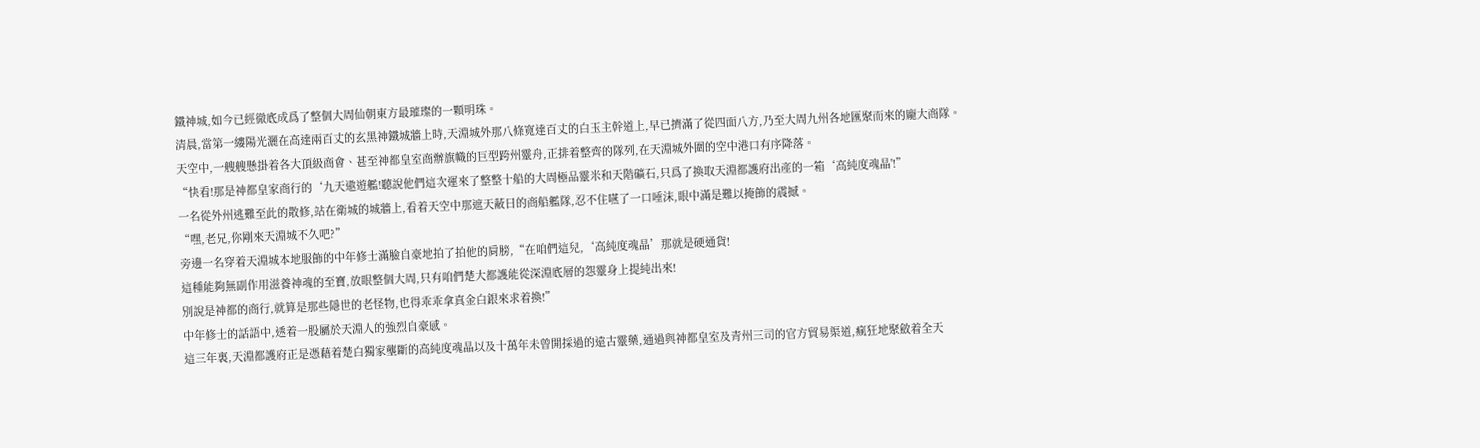鐵神城,如今已經徹底成爲了整個大周仙朝東方最璀璨的一顆明珠。
清晨,當第一縷陽光灑在高達兩百丈的玄黑神鐵城牆上時,天淵城外那八條寬達百丈的白玉主幹道上,早已擠滿了從四面八方,乃至大周九州各地匯聚而來的龐大商隊。
天空中,一艘艘懸掛着各大頂級商會、甚至神都皇室商辦旗幟的巨型跨州靈舟,正排着整齊的隊列,在天淵城外圍的空中港口有序降落。
“快看!那是神都皇家商行的‘九天遨遊艦!聽說他們這次運來了整整十船的大周極品靈米和天階礦石,只爲了換取天淵都護府出產的一箱‘高純度魂晶'!”
一名從外州逃難至此的散修,站在衛城的城牆上,看着天空中那遮天蔽日的商船艦隊,忍不住嚥了一口唾沫,眼中滿是難以掩飾的震撼。
“嘿,老兄,你剛來天淵城不久吧?”
旁邊一名穿着天淵城本地服飾的中年修士滿臉自豪地拍了拍他的肩膀,“在咱們這兒,‘高純度魂晶’那就是硬通貨!
這種能夠無副作用滋養神魂的至寶,放眼整個大周,只有咱們楚大都護能從深淵底層的怨靈身上提純出來!
別說是神都的商行,就算是那些隱世的老怪物,也得乖乖拿真金白銀來求着換!”
中年修士的話語中,透着一股屬於天淵人的強烈自豪感。
這三年裏,天淵都護府正是憑藉着楚白獨家壟斷的高純度魂晶以及十萬年未曾開採過的遠古靈藥,通過與神都皇室及青州三司的官方貿易渠道,瘋狂地聚斂着全天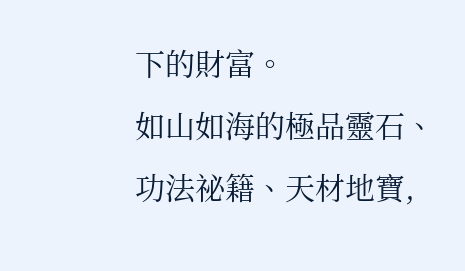下的財富。
如山如海的極品靈石、功法祕籍、天材地寶,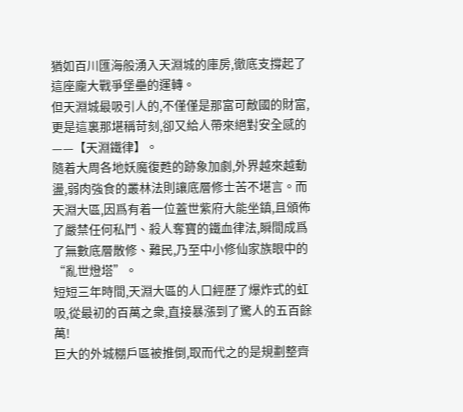猶如百川匯海般湧入天淵城的庫房,徹底支撐起了這座龐大戰爭堡壘的運轉。
但天淵城最吸引人的,不僅僅是那富可敵國的財富,更是這裏那堪稱苛刻,卻又給人帶來絕對安全感的——【天淵鐵律】。
隨着大周各地妖魔復甦的跡象加劇,外界越來越動盪,弱肉強食的叢林法則讓底層修士苦不堪言。而
天淵大區,因爲有着一位蓋世紫府大能坐鎮,且頒佈了嚴禁任何私鬥、殺人奪寶的鐵血律法,瞬間成爲了無數底層散修、難民,乃至中小修仙家族眼中的“亂世燈塔”。
短短三年時間,天淵大區的人口經歷了爆炸式的虹吸,從最初的百萬之衆,直接暴漲到了驚人的五百餘萬!
巨大的外城棚戶區被推倒,取而代之的是規劃整齊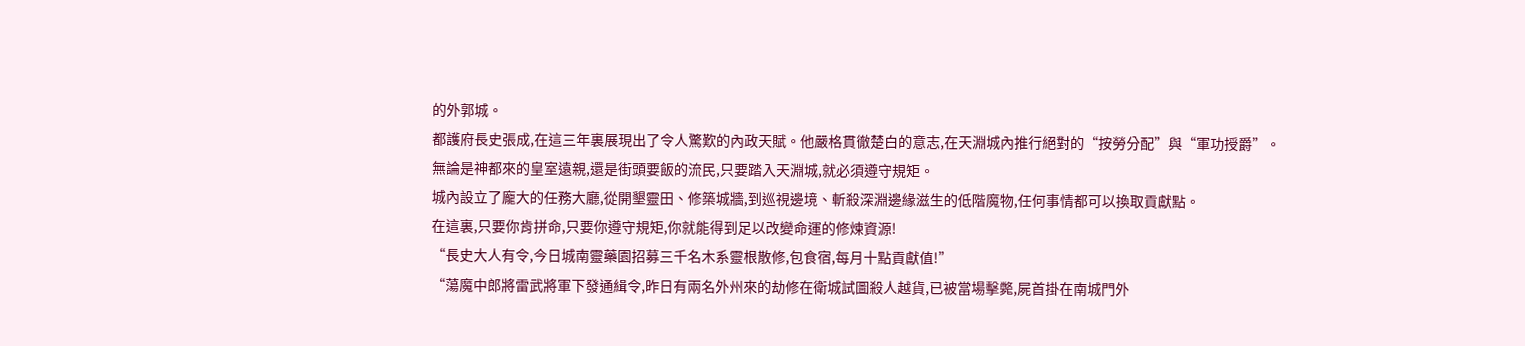的外郭城。
都護府長史張成,在這三年裏展現出了令人驚歎的內政天賦。他嚴格貫徹楚白的意志,在天淵城內推行絕對的“按勞分配”與“軍功授爵”。
無論是神都來的皇室遠親,還是街頭要飯的流民,只要踏入天淵城,就必須遵守規矩。
城內設立了龐大的任務大廳,從開墾靈田、修築城牆,到巡視邊境、斬殺深淵邊緣滋生的低階魔物,任何事情都可以換取貢獻點。
在這裏,只要你肯拼命,只要你遵守規矩,你就能得到足以改變命運的修煉資源!
“長史大人有令,今日城南靈藥園招募三千名木系靈根散修,包食宿,每月十點貢獻值!”
“蕩魔中郎將雷武將軍下發通緝令,昨日有兩名外州來的劫修在衛城試圖殺人越貨,已被當場擊斃,屍首掛在南城門外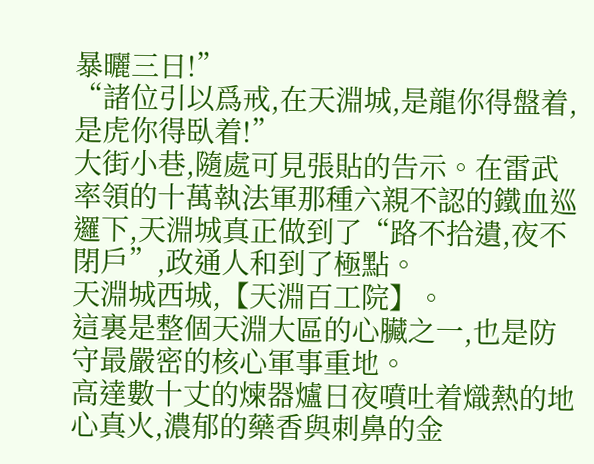暴曬三日!”
“諸位引以爲戒,在天淵城,是龍你得盤着,是虎你得臥着!”
大街小巷,隨處可見張貼的告示。在雷武率領的十萬執法軍那種六親不認的鐵血巡邏下,天淵城真正做到了“路不拾遺,夜不閉戶”,政通人和到了極點。
天淵城西城,【天淵百工院】。
這裏是整個天淵大區的心臟之一,也是防守最嚴密的核心軍事重地。
高達數十丈的煉器爐日夜噴吐着熾熱的地心真火,濃郁的藥香與刺鼻的金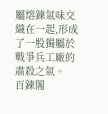屬熔鍊氣味交織在一起,形成了一股獨屬於戰爭兵工廠的肅殺之氣。
百鍊閣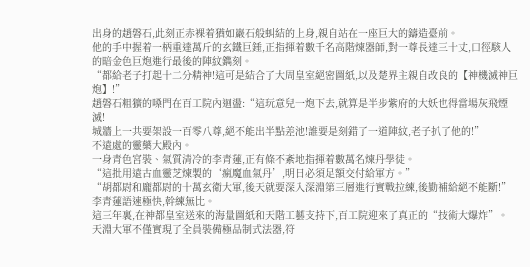出身的趙磐石,此刻正赤裸着猶如巖石般虯結的上身,親自站在一座巨大的鑄造臺前。
他的手中握着一柄重達萬斤的玄鐵巨錘,正指揮着數千名高階煉器師,對一尊長達三十丈,口徑駭人的暗金色巨炮進行最後的陣紋鐫刻。
“都給老子打起十二分精神!這可是結合了大周皇室絕密圖紙,以及楚界主親自改良的【神機滅神巨炮】!”
趙磐石粗獷的嗓門在百工院內迴盪:“這玩意兒一炮下去,就算是半步紫府的大妖也得當場灰飛煙滅!
城牆上一共要架設一百零八尊,絕不能出半點差池!誰要是刻錯了一道陣紋,老子扒了他的!”
不遠處的靈藥大殿內。
一身青色宮裝、氣質清冷的李青蓮,正有條不紊地指揮着數萬名煉丹學徒。
“這批用遠古血靈芝煉製的‘瘋魔血氣丹’,明日必須足額交付給軍方。”
“胡都尉和龐都尉的十萬玄衛大軍,後天就要深入深淵第三層進行實戰拉練,後勤補給絕不能斷!”
李青蓮語速極快,幹練無比。
這三年裏,在神都皇室送來的海量圖紙和天階工藝支持下,百工院迎來了真正的“技術大爆炸”。
天淵大軍不僅實現了全員裝備極品制式法器,符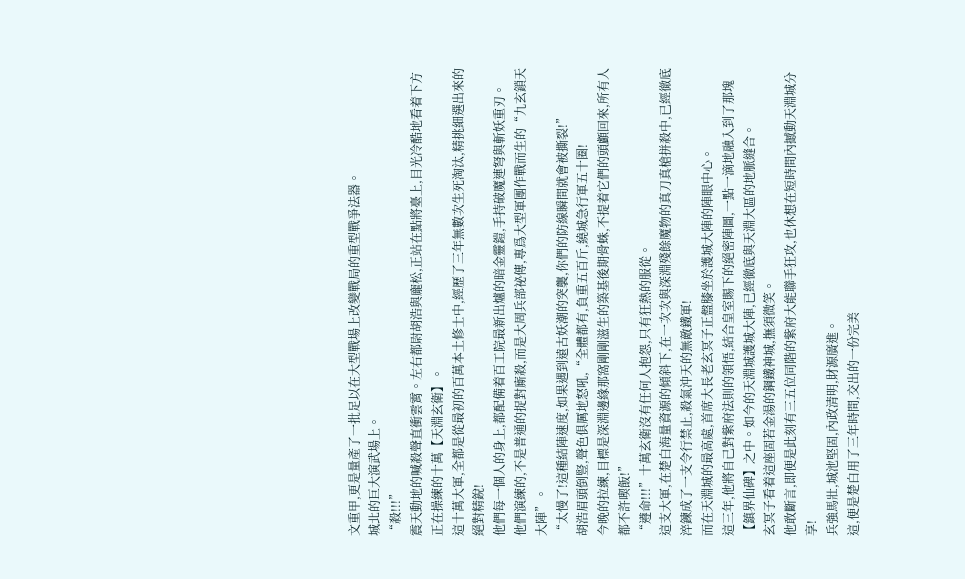文重甲,更是量產了一批足以在大型戰場上改變戰局的重型戰爭法器。
城北的巨大演武場上。
“殺!!!”
震天動地的喊殺聲直衝雲霄。左右都尉胡浩與龐松,正站在點將臺上,目光冷酷地看着下方正在操練的十萬【天淵玄衛】。
這十萬大軍,全都是從最初的百萬本土修士中,經歷了三年無數次生死淘汰,精挑細選出來的絕對精銳!
他們每一個人的身上,都配備着百工院最新出爐的暗金靈鎧,手持破魔連弩與斬妖重刃。
他們演練的,不是普通的捉對廝殺,而是大周兵部祕傳,專爲大型軍團作戰而生的“九玄鎖天大陣”。
“太慢了!這種結陣速度,如果遇到遠古妖潮的突襲,你們的防線瞬間就會被撕裂!”
胡浩眉頭倒豎,聲色俱厲地怒吼,“全體都有,負重五百斤,繞城急行軍五十圈!
今晚的拉練,目標是深淵邊緣那窩剛剛滋生的築基後期骨蛛,不提着它們的頭顱回來,所有人都不許喫飯!”
“遵命!!!”十萬玄衛沒有任何人抱怨,只有狂熱的服從。
這支大軍,在楚白海量資源的傾斜下,在一次次與深淵殘餘魔物的真刀真槍拼殺中,已經徹底淬鍊成了一支令行禁止,殺氣沖天的無敵鐵軍!
而在天淵城的最高處,首席大長老玄冥子正盤膝坐於護城大陣的陣眼中心。
這三年,他將自己對紫府法則的領悟,結合皇室賜下的絕密陣圖,一點一滴地融入到了那塊【鎮界仙碑】之中。如今的天淵城護城大陣,已經徹底與天淵大區的地脈縫合。
玄冥子看着這座固若金湯的鋼鐵神城,撫須微笑。
他敢斷言,即便是此刻有三五位同階的紫府大能聯手狂攻,也休想在短時間內撼動天淵城分享!
兵強馬壯,城池堅固,內政清明,財源廣進。
這,便是楚白用了三年時間,交出的一份完美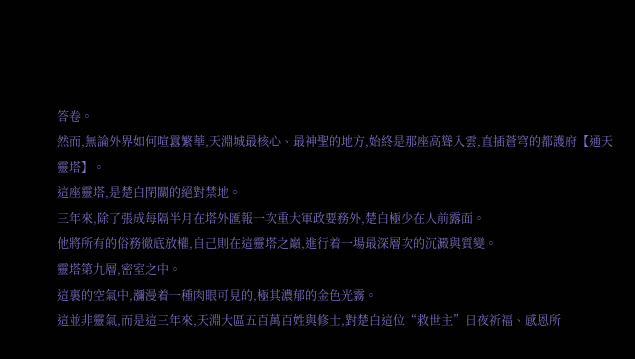答卷。
然而,無論外界如何喧囂繁華,天淵城最核心、最神聖的地方,始終是那座高聳入雲,直插蒼穹的都護府【通天靈塔】。
這座靈塔,是楚白閉關的絕對禁地。
三年來,除了張成每隔半月在塔外匯報一次重大軍政要務外,楚白極少在人前露面。
他將所有的俗務徹底放權,自己則在這靈塔之巔,進行着一場最深層次的沉澱與質變。
靈塔第九層,密室之中。
這裏的空氣中,瀰漫着一種肉眼可見的,極其濃郁的金色光霧。
這並非靈氣,而是這三年來,天淵大區五百萬百姓與修士,對楚白這位“救世主”日夜祈福、感恩所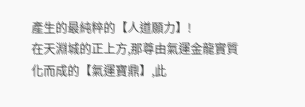產生的最純粹的【人道願力】!
在天淵城的正上方,那尊由氣運金龍實質化而成的【氣運寶鼎】,此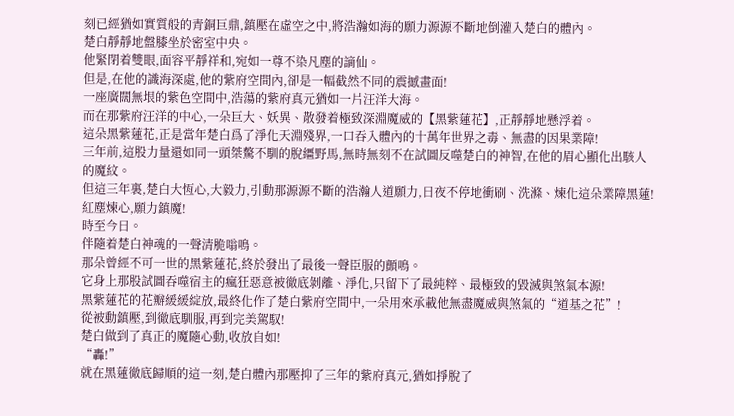刻已經猶如實質般的青銅巨鼎,鎮壓在虛空之中,將浩瀚如海的願力源源不斷地倒灌入楚白的體內。
楚白靜靜地盤膝坐於密室中央。
他緊閉着雙眼,面容平靜祥和,宛如一尊不染凡塵的謫仙。
但是,在他的識海深處,他的紫府空間內,卻是一幅截然不同的震撼畫面!
一座廣闊無垠的紫色空間中,浩蕩的紫府真元猶如一片汪洋大海。
而在那紫府汪洋的中心,一朵巨大、妖異、散發着極致深淵魔威的【黑紫蓮花】,正靜靜地懸浮着。
這朵黑紫蓮花,正是當年楚白爲了淨化天淵殘界,一口吞入體內的十萬年世界之毒、無盡的因果業障!
三年前,這股力量還如同一頭桀驁不馴的脫繮野馬,無時無刻不在試圖反噬楚白的神智,在他的眉心顯化出駭人的魔紋。
但這三年裏,楚白大恆心,大毅力,引動那源源不斷的浩瀚人道願力,日夜不停地衝刷、洗滌、煉化這朵業障黑蓮!
紅塵煉心,願力鎮魔!
時至今日。
伴隨着楚白神魂的一聲清脆嗡鳴。
那朵曾經不可一世的黑紫蓮花,終於發出了最後一聲臣服的顫鳴。
它身上那股試圖吞噬宿主的瘋狂惡意被徹底剝離、淨化,只留下了最純粹、最極致的毀滅與煞氣本源!
黑紫蓮花的花瓣緩緩綻放,最終化作了楚白紫府空間中,一朵用來承載他無盡魔威與煞氣的“道基之花”!
從被動鎮壓,到徹底馴服,再到完美駕馭!
楚白做到了真正的魔隨心動,收放自如!
“轟!”
就在黑蓮徹底歸順的這一刻,楚白體內那壓抑了三年的紫府真元,猶如掙脫了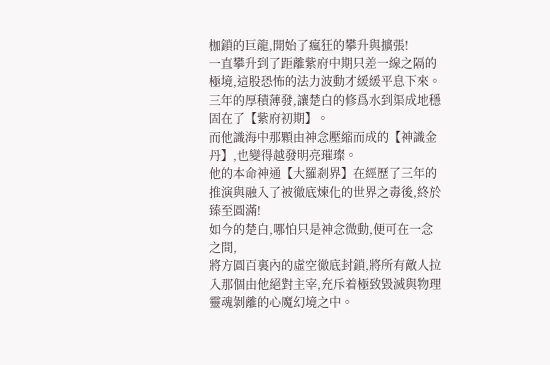枷鎖的巨龍,開始了瘋狂的攀升與擴張!
一直攀升到了距離紫府中期只差一線之隔的極境,這股恐怖的法力波動才緩緩平息下來。
三年的厚積薄發,讓楚白的修爲水到渠成地穩固在了【紫府初期】。
而他識海中那顆由神念壓縮而成的【神識金丹】,也變得越發明亮璀璨。
他的本命神通【大羅剎界】在經歷了三年的推演與融入了被徹底煉化的世界之毒後,終於臻至圓滿!
如今的楚白,哪怕只是神念微動,便可在一念之間,
將方圓百裏內的虛空徹底封鎖,將所有敵人拉入那個由他絕對主宰,充斥着極致毀滅與物理靈魂剝離的心魔幻境之中。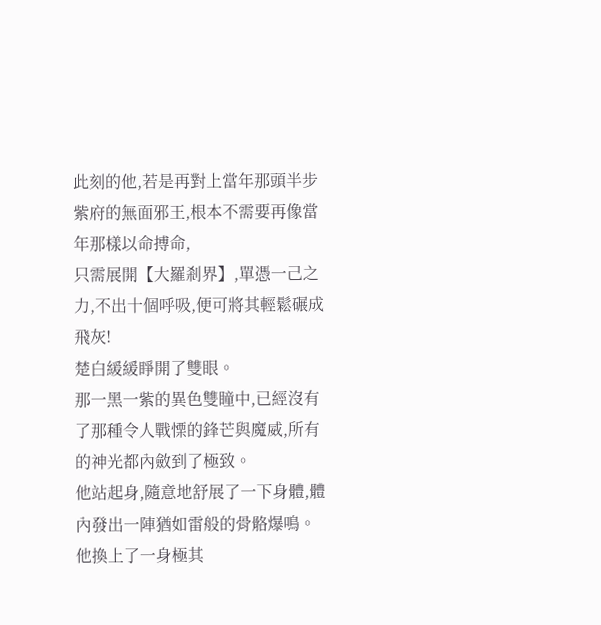此刻的他,若是再對上當年那頭半步紫府的無面邪王,根本不需要再像當年那樣以命搏命,
只需展開【大羅剎界】,單憑一己之力,不出十個呼吸,便可將其輕鬆碾成飛灰!
楚白緩緩睜開了雙眼。
那一黑一紫的異色雙瞳中,已經沒有了那種令人戰慄的鋒芒與魔威,所有的神光都內斂到了極致。
他站起身,隨意地舒展了一下身體,體內發出一陣猶如雷般的骨骼爆鳴。
他換上了一身極其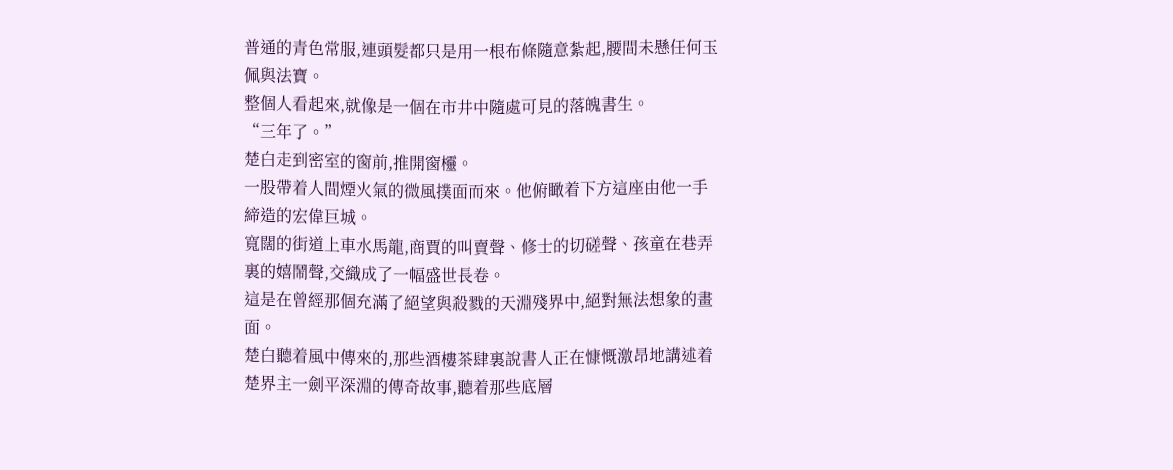普通的青色常服,連頭髮都只是用一根布條隨意紮起,腰間未懸任何玉佩與法寶。
整個人看起來,就像是一個在市井中隨處可見的落魄書生。
“三年了。”
楚白走到密室的窗前,推開窗欞。
一股帶着人間煙火氣的微風撲面而來。他俯瞰着下方這座由他一手締造的宏偉巨城。
寬闊的街道上車水馬龍,商賈的叫賣聲、修士的切磋聲、孩童在巷弄裏的嬉鬧聲,交織成了一幅盛世長卷。
這是在曾經那個充滿了絕望與殺戮的天淵殘界中,絕對無法想象的畫面。
楚白聽着風中傳來的,那些酒樓茶肆裏說書人正在慷慨激昂地講述着楚界主一劍平深淵的傳奇故事,聽着那些底層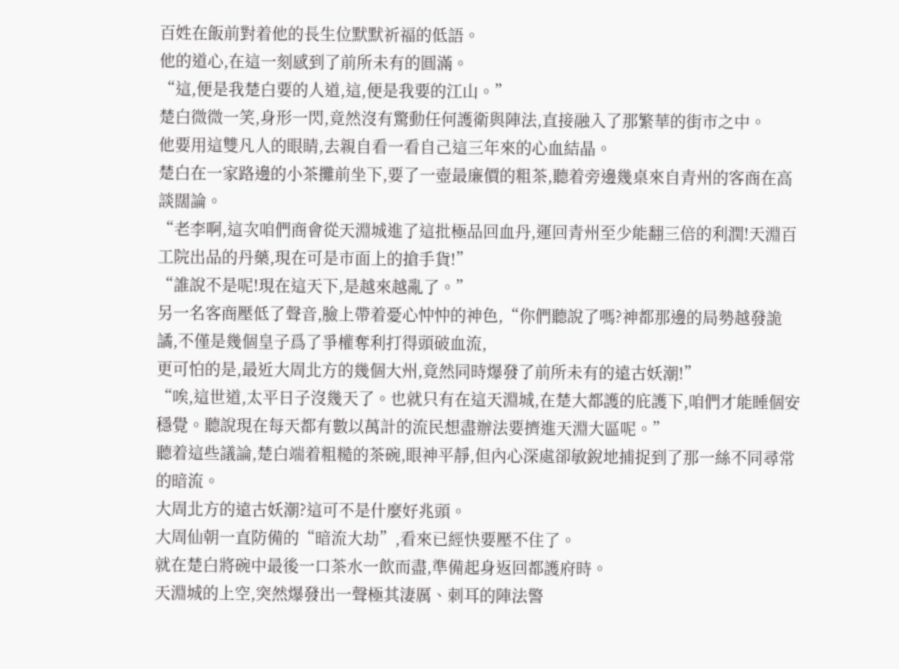百姓在飯前對着他的長生位默默祈福的低語。
他的道心,在這一刻感到了前所未有的圓滿。
“這,便是我楚白要的人道,這,便是我要的江山。”
楚白微微一笑,身形一閃,竟然沒有驚動任何護衛與陣法,直接融入了那繁華的街市之中。
他要用這雙凡人的眼睛,去親自看一看自己這三年來的心血結晶。
楚白在一家路邊的小茶攤前坐下,要了一壺最廉價的粗茶,聽着旁邊幾桌來自青州的客商在高談闊論。
“老李啊,這次咱們商會從天淵城進了這批極品回血丹,運回青州至少能翻三倍的利潤!天淵百工院出品的丹藥,現在可是市面上的搶手貨!”
“誰說不是呢!現在這天下,是越來越亂了。”
另一名客商壓低了聲音,臉上帶着憂心忡忡的神色,“你們聽說了嗎?神都那邊的局勢越發詭譎,不僅是幾個皇子爲了爭權奪利打得頭破血流,
更可怕的是,最近大周北方的幾個大州,竟然同時爆發了前所未有的遠古妖潮!”
“唉,這世道,太平日子沒幾天了。也就只有在這天淵城,在楚大都護的庇護下,咱們才能睡個安穩覺。聽說現在每天都有數以萬計的流民想盡辦法要擠進天淵大區呢。”
聽着這些議論,楚白端着粗糙的茶碗,眼神平靜,但內心深處卻敏銳地捕捉到了那一絲不同尋常的暗流。
大周北方的遠古妖潮?這可不是什麼好兆頭。
大周仙朝一直防備的“暗流大劫”,看來已經快要壓不住了。
就在楚白將碗中最後一口茶水一飲而盡,準備起身返回都護府時。
天淵城的上空,突然爆發出一聲極其淒厲、刺耳的陣法警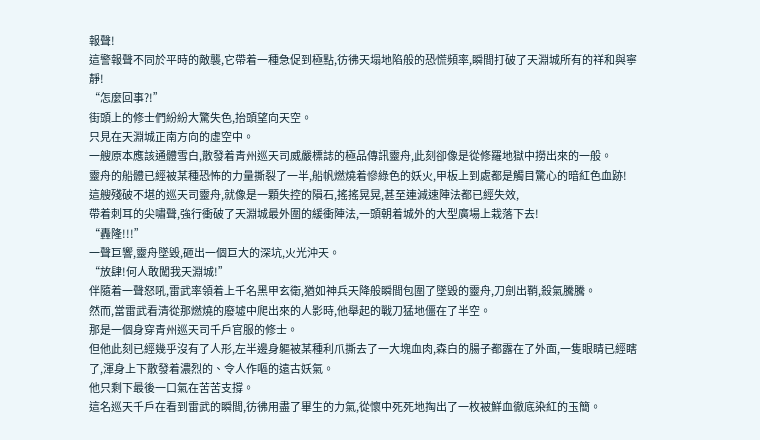報聲!
這警報聲不同於平時的敵襲,它帶着一種急促到極點,彷彿天塌地陷般的恐慌頻率,瞬間打破了天淵城所有的祥和與寧靜!
“怎麼回事?!”
街頭上的修士們紛紛大驚失色,抬頭望向天空。
只見在天淵城正南方向的虛空中。
一艘原本應該通體雪白,散發着青州巡天司威嚴標誌的極品傳訊靈舟,此刻卻像是從修羅地獄中撈出來的一般。
靈舟的船體已經被某種恐怖的力量撕裂了一半,船帆燃燒着慘綠色的妖火,甲板上到處都是觸目驚心的暗紅色血跡!
這艘殘破不堪的巡天司靈舟,就像是一顆失控的隕石,搖搖晃晃,甚至連減速陣法都已經失效,
帶着刺耳的尖嘯聲,強行衝破了天淵城最外圍的緩衝陣法,一頭朝着城外的大型廣場上栽落下去!
“轟隆!!!”
一聲巨響,靈舟墜毀,砸出一個巨大的深坑,火光沖天。
“放肆!何人敢闖我天淵城!”
伴隨着一聲怒吼,雷武率領着上千名黑甲玄衛,猶如神兵天降般瞬間包圍了墜毀的靈舟,刀劍出鞘,殺氣騰騰。
然而,當雷武看清從那燃燒的廢墟中爬出來的人影時,他舉起的戰刀猛地僵在了半空。
那是一個身穿青州巡天司千戶官服的修士。
但他此刻已經幾乎沒有了人形,左半邊身軀被某種利爪撕去了一大塊血肉,森白的腸子都露在了外面,一隻眼睛已經瞎了,渾身上下散發着濃烈的、令人作嘔的遠古妖氣。
他只剩下最後一口氣在苦苦支撐。
這名巡天千戶在看到雷武的瞬間,彷彿用盡了畢生的力氣,從懷中死死地掏出了一枚被鮮血徹底染紅的玉簡。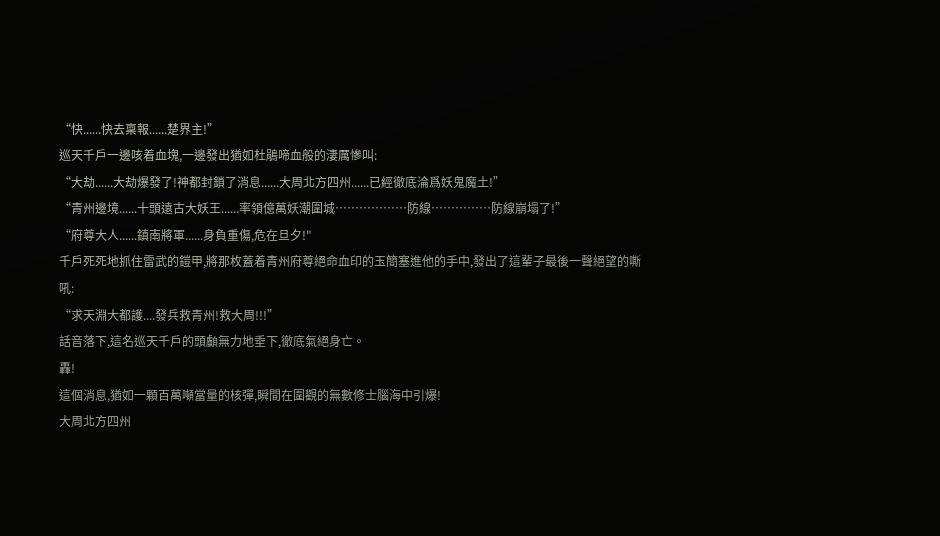“快......快去稟報......楚界主!”
巡天千戶一邊咳着血塊,一邊發出猶如杜鵑啼血般的淒厲慘叫:
“大劫......大劫爆發了!神都封鎖了消息......大周北方四州......已經徹底淪爲妖鬼魔土!”
“青州邊境......十頭遠古大妖王......率領億萬妖潮圍城………………防線……………防線崩塌了!”
“府尊大人......鎮南將軍......身負重傷,危在旦夕!"
千戶死死地抓住雷武的鎧甲,將那枚蓋着青州府尊絕命血印的玉簡塞進他的手中,發出了這輩子最後一聲絕望的嘶吼:
“求天淵大都護....發兵救青州!救大周!!!”
話音落下,這名巡天千戶的頭顱無力地垂下,徹底氣絕身亡。
轟!
這個消息,猶如一顆百萬噸當量的核彈,瞬間在圍觀的無數修士腦海中引爆!
大周北方四州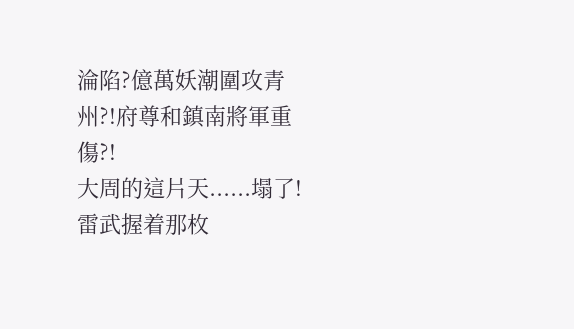淪陷?億萬妖潮圍攻青州?!府尊和鎮南將軍重傷?!
大周的這片天......塌了!
雷武握着那枚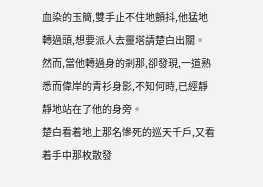血染的玉簡,雙手止不住地顫抖,他猛地轉過頭,想要派人去靈塔請楚白出關。
然而,當他轉過身的剎那,卻發現,一道熟悉而偉岸的青衫身影,不知何時,已經靜靜地站在了他的身旁。
楚白看着地上那名慘死的巡天千戶,又看着手中那枚散發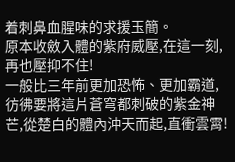着刺鼻血腥味的求援玉簡。
原本收斂入體的紫府威壓,在這一刻,再也壓抑不住!
一般比三年前更加恐怖、更加霸道,彷彿要將這片蒼穹都刺破的紫金神芒,從楚白的體內沖天而起,直衝雲霄!